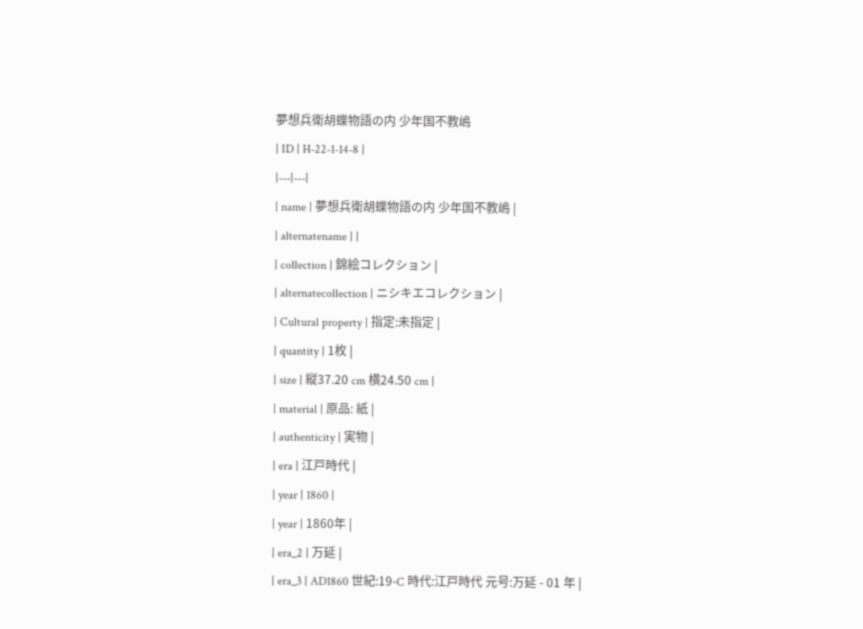夢想兵衛胡蝶物語の内 少年国不教嶋
| ID | H-22-1-14-8 |
|---|---|
| name | 夢想兵衛胡蝶物語の内 少年国不教嶋 |
| alternatename | |
| collection | 錦絵コレクション |
| alternatecollection | ニシキエコレクション |
| Cultural property | 指定:未指定 |
| quantity | 1枚 |
| size | 縦37.20 cm 横24.50 cm |
| material | 原品: 紙 |
| authenticity | 実物 |
| era | 江戸時代 |
| year | 1860 |
| year | 1860年 |
| era_2 | 万延 |
| era_3 | AD1860 世紀:19-C 時代:江戸時代 元号:万延 - 01 年 |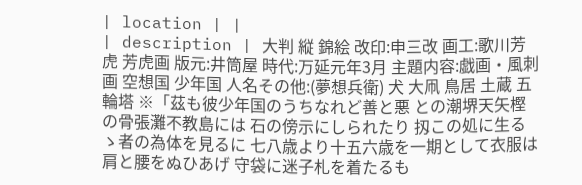| location | |
| description | 大判 縦 錦絵 改印:申三改 画工:歌川芳虎 芳虎画 版元:井筒屋 時代:万延元年3月 主題内容:戯画・風刺画 空想国 少年国 人名その他:(夢想兵衛) 犬 大凧 鳥居 土蔵 五輪塔 ※「茲も彼少年国のうちなれど善と悪 との潮堺天矢樫の骨張灘不教島には 石の傍示にしられたり 扨この処に生るゝ者の為体を見るに 七八歳より十五六歳を一期として衣服は肩と腰をぬひあげ 守袋に迷子札を着たるも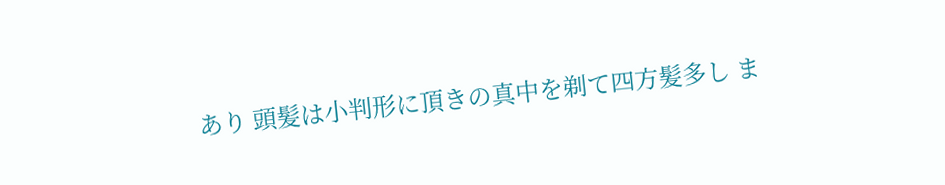あり 頭髪は小判形に頂きの真中を剃て四方髪多し ま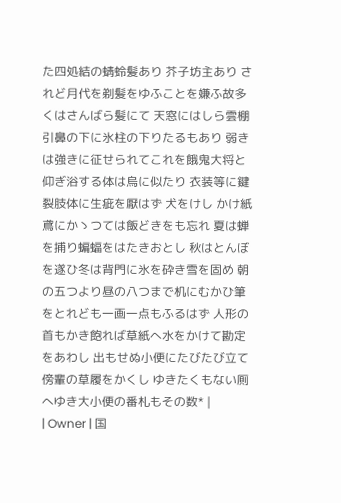た四処結の蜻蛉髪あり 芥子坊主あり されど月代を剃髪をゆふことを嫌ふ故多くはさんばら髪にて 天窓にはしら雲棚引鼻の下に氷柱の下りたるもあり 弱きは強きに征せられてこれを餓鬼大将と仰ぎ浴する体は烏に似たり 衣装等に鍵裂肢体に生疵を厭はず 犬をけし かけ紙鳶にかゝつては飯どきをも忘れ 夏は蝉を捕り蝙蝠をはたきおとし 秋はとんぼを遂ひ冬は背門に氷を砕き雪を固め 朝の五つより昼の八つまで机にむかひ筆をとれども一画一点もふるはず 人形の首もかき飽れば草紙へ水をかけて勘定をあわし 出もせぬ小便にたびたび立て傍輩の草履をかくし ゆきたくもない厠へゆき大小便の番札もその数* |
| Owner | 国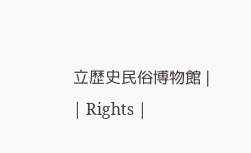立歴史民俗博物館 |
| Rights |